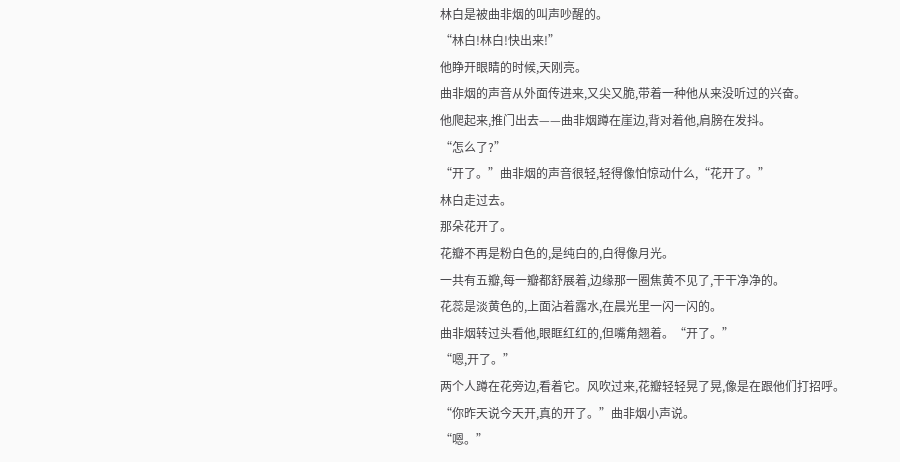林白是被曲非烟的叫声吵醒的。
“林白!林白!快出来!”
他睁开眼睛的时候,天刚亮。
曲非烟的声音从外面传进来,又尖又脆,带着一种他从来没听过的兴奋。
他爬起来,推门出去——曲非烟蹲在崖边,背对着他,肩膀在发抖。
“怎么了?”
“开了。”曲非烟的声音很轻,轻得像怕惊动什么,“花开了。”
林白走过去。
那朵花开了。
花瓣不再是粉白色的,是纯白的,白得像月光。
一共有五瓣,每一瓣都舒展着,边缘那一圈焦黄不见了,干干净净的。
花蕊是淡黄色的,上面沾着露水,在晨光里一闪一闪的。
曲非烟转过头看他,眼眶红红的,但嘴角翘着。“开了。”
“嗯,开了。”
两个人蹲在花旁边,看着它。风吹过来,花瓣轻轻晃了晃,像是在跟他们打招呼。
“你昨天说今天开,真的开了。”曲非烟小声说。
“嗯。”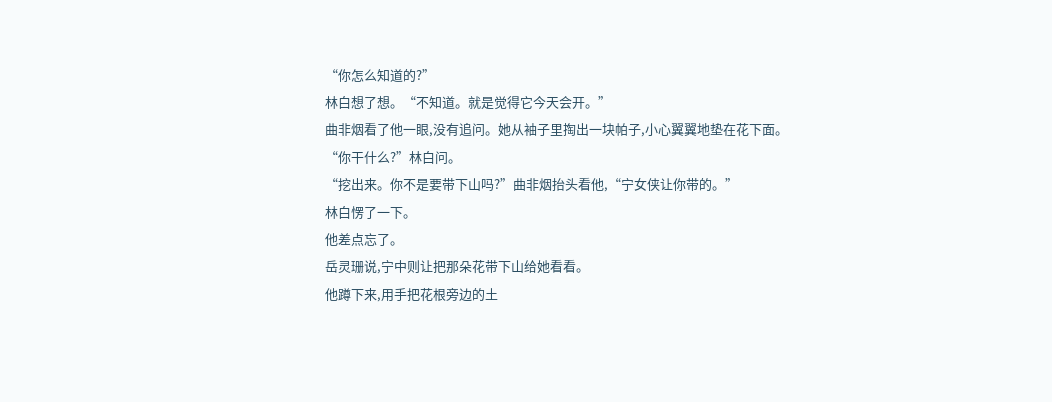“你怎么知道的?”
林白想了想。“不知道。就是觉得它今天会开。”
曲非烟看了他一眼,没有追问。她从袖子里掏出一块帕子,小心翼翼地垫在花下面。
“你干什么?”林白问。
“挖出来。你不是要带下山吗?”曲非烟抬头看他,“宁女侠让你带的。”
林白愣了一下。
他差点忘了。
岳灵珊说,宁中则让把那朵花带下山给她看看。
他蹲下来,用手把花根旁边的土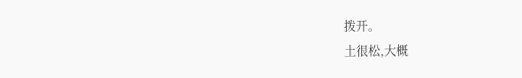拨开。
土很松,大概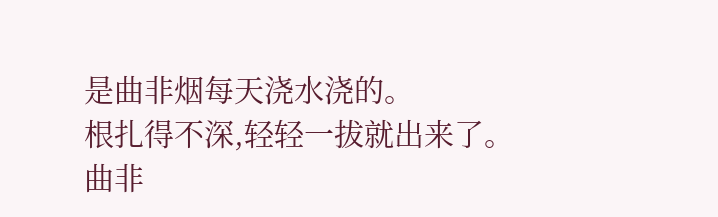是曲非烟每天浇水浇的。
根扎得不深,轻轻一拔就出来了。
曲非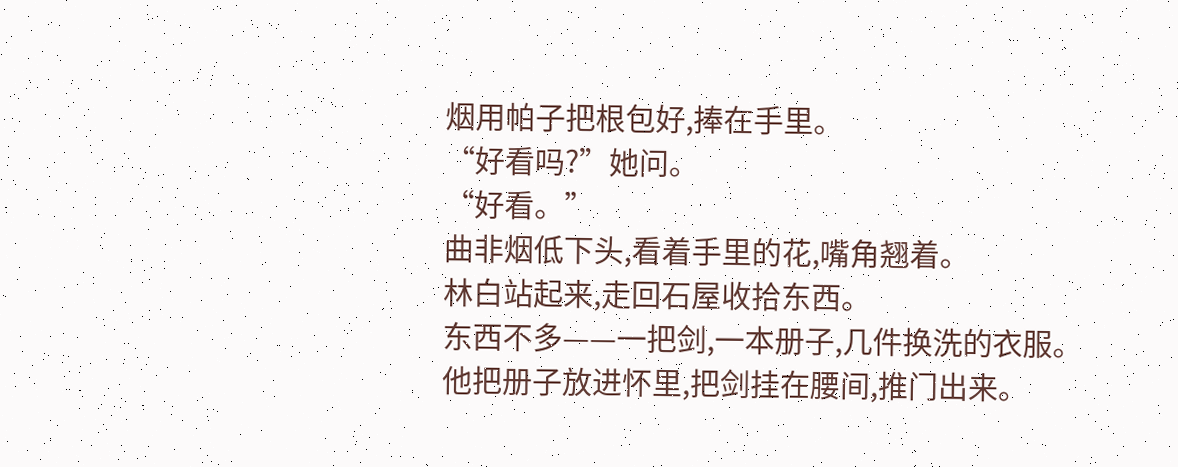烟用帕子把根包好,捧在手里。
“好看吗?”她问。
“好看。”
曲非烟低下头,看着手里的花,嘴角翘着。
林白站起来,走回石屋收拾东西。
东西不多——一把剑,一本册子,几件换洗的衣服。
他把册子放进怀里,把剑挂在腰间,推门出来。